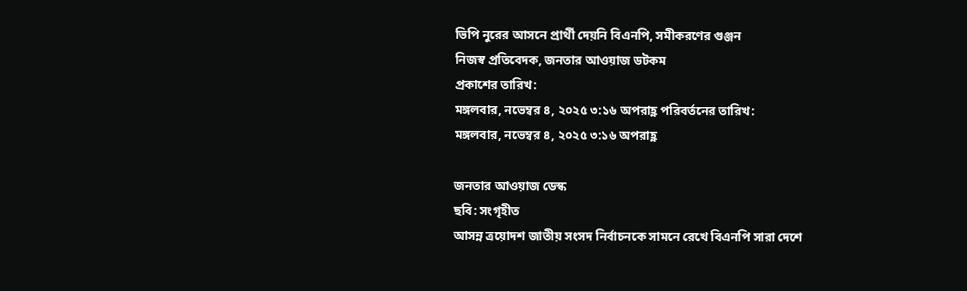ভিপি নুরের আসনে প্রার্থী দেয়নি বিএনপি, সমীকরণের গুঞ্জন
নিজস্ব প্রতিবেদক, জনতার আওয়াজ ডটকম
প্রকাশের তারিখ:
মঙ্গলবার, নভেম্বর ৪, ২০২৫ ৩:১৬ অপরাহ্ণ পরিবর্তনের তারিখ:
মঙ্গলবার, নভেম্বর ৪, ২০২৫ ৩:১৬ অপরাহ্ণ

জনতার আওয়াজ ডেস্ক
ছবি: সংগৃহীত
আসন্ন ত্রয়োদশ জাতীয় সংসদ নির্বাচনকে সামনে রেখে বিএনপি সারা দেশে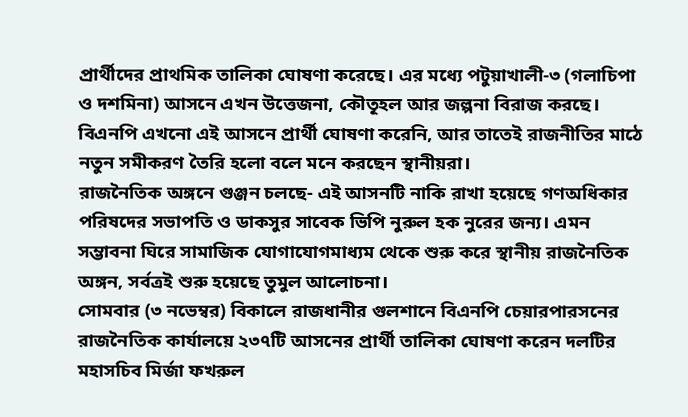প্রার্থীদের প্রাথমিক তালিকা ঘোষণা করেছে। এর মধ্যে পটুয়াখালী-৩ (গলাচিপা ও দশমিনা) আসনে এখন উত্তেজনা, কৌতূহল আর জল্পনা বিরাজ করছে। বিএনপি এখনো এই আসনে প্রার্থী ঘোষণা করেনি, আর তাতেই রাজনীতির মাঠে নতুন সমীকরণ তৈরি হলো বলে মনে করছেন স্থানীয়রা।
রাজনৈতিক অঙ্গনে গুঞ্জন চলছে- এই আসনটি নাকি রাখা হয়েছে গণঅধিকার পরিষদের সভাপতি ও ডাকসুর সাবেক ভিপি নুরুল হক নুরের জন্য। এমন সম্ভাবনা ঘিরে সামাজিক যোগাযোগমাধ্যম থেকে শুরু করে স্থানীয় রাজনৈতিক অঙ্গন, সর্বত্রই শুরু হয়েছে তুমুল আলোচনা।
সোমবার (৩ নভেম্বর) বিকালে রাজধানীর গুলশানে বিএনপি চেয়ারপারসনের রাজনৈতিক কার্যালয়ে ২৩৭টি আসনের প্রার্থী তালিকা ঘোষণা করেন দলটির মহাসচিব মির্জা ফখরুল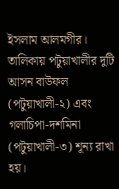ইসলাম আলমগীর। তালিকায় পটুয়াখালীর দুটি আসন বাউফল (পটুয়াখালী-২) এবং গলাচিপা-দশমিনা (পটুয়াখালী-৩) শূন্য রাখা হয়।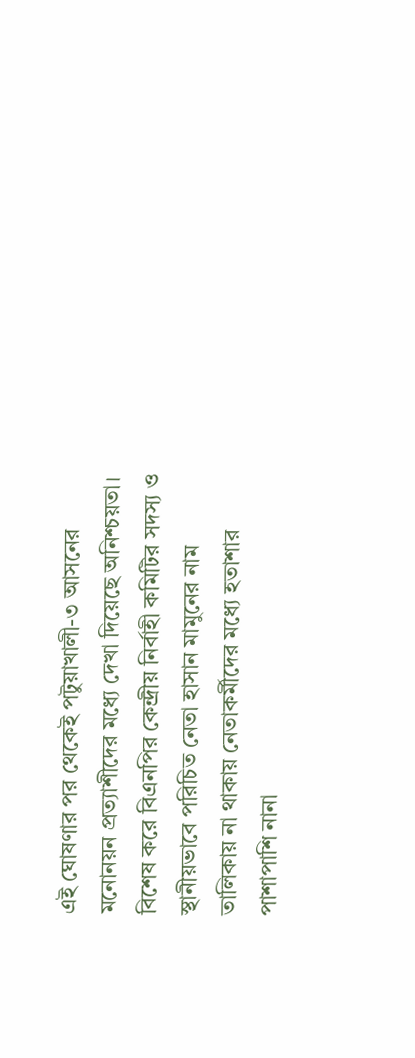এই ঘোষণার পর থেকেই পটুয়াখালী-৩ আসনের মনোনয়ন প্রত্যাশীদের মধ্যে দেখা দিয়েছে অনিশ্চয়তা। বিশেষ করে বিএনপির কেন্দ্রীয় নির্বাহী কমিটির সদস্য ও স্থানীয়ভাবে পরিচিত নেতা হাসান মামুনের নাম তালিকায় না থাকায় নেতাকর্মীদের মধ্যে হতাশার পাশাপাশি নানা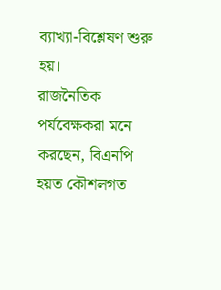ব্যাখ্যা-বিশ্লেষণ শুরু হয়।
রাজনৈতিক পর্যবেক্ষকরা মনে করছেন, বিএনপি হয়ত কৌশলগত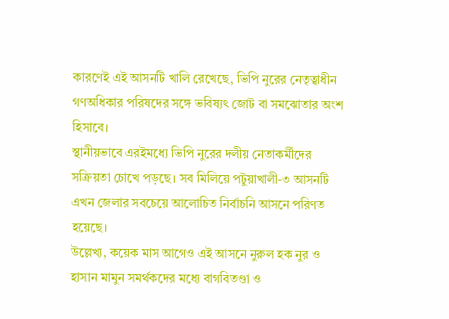কারণেই এই আসনটি খালি রেখেছে, ভিপি নুরের নেতৃত্বাধীন গণঅধিকার পরিষদের সঙ্গে ভবিষ্যৎ জোট বা সমঝোতার অংশ হিসাবে।
স্থানীয়ভাবে এরইমধ্যে ভিপি নুরের দলীয় নেতাকর্মীদের সক্রিয়তা চোখে পড়ছে। সব মিলিয়ে পটুয়াখালী-৩ আসনটি এখন জেলার সবচেয়ে আলোচিত নির্বাচনি আসনে পরিণত হয়েছে।
উল্লেখ্য, কয়েক মাস আগেও এই আসনে নুরুল হক নুর ও হাসান মামুন সমর্থকদের মধ্যে বাগবিতণ্ডা ও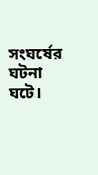সংঘর্ষের ঘটনা ঘটে।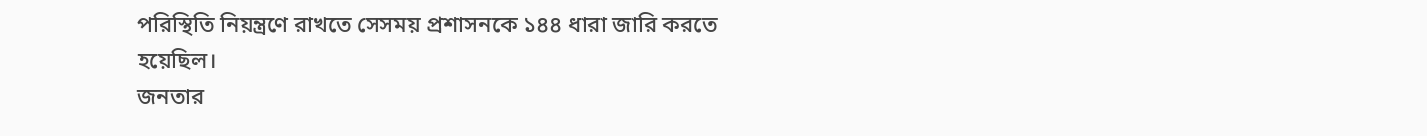পরিস্থিতি নিয়ন্ত্রণে রাখতে সেসময় প্রশাসনকে ১৪৪ ধারা জারি করতে হয়েছিল।
জনতার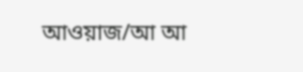আওয়াজ/আ আ